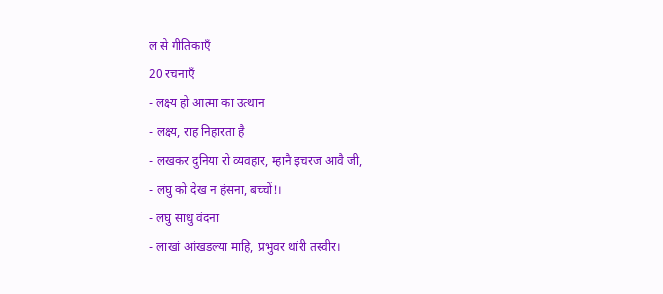ल से गीतिकाएँ
20 रचनाएँ
- लक्ष्य हो आत्मा का उत्थान
- लक्ष्य, राह निहारता है
- लखकर दुनिया रो व्यवहार, म्हानै इचरज आवै जी,
- लघु को देख न हंसना, बच्चों!।
- लघु साधु वंदना
- लाखां आंखडल्या माहि, प्रभुवर थांरी तस्वीर।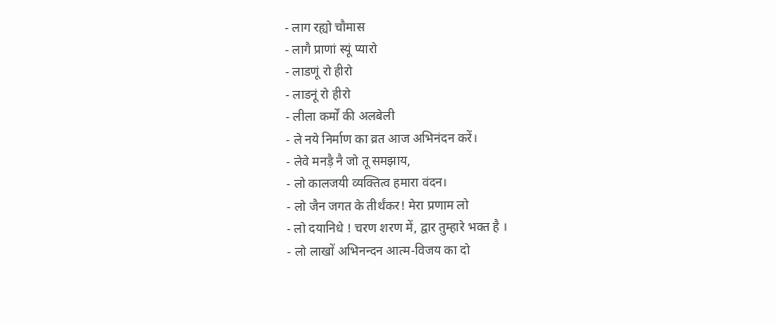- लाग रह्यो चौमास
- लागै प्राणां स्यूं प्यारो
- लाडणूं रो हीरो
- लाडनूं रो हीरो
- लीला कर्मों की अलबेली
- ले नये निर्माण का व्रत आज अभिनंदन करें।
- लेवे मनड़ै नै जो तू समझाय,
- लो कालजयी व्यक्तित्व हमारा वंदन।
- लो जैन जगत के तीर्थंकर! मेरा प्रणाम लो
- लो दयानिधे ! चरण शरण में, द्वार तुम्हारे भक्त है ।
- लो लाखों अभिनन्दन आत्म-विजय का दो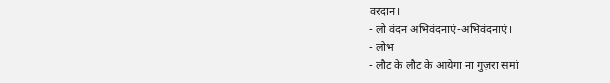वरदान।
- लो वंदन अभिवंदनाएं-अभिवंदनाएं।
- लोभ
- लौट के लौट के आयेगा ना गुज़रा समां